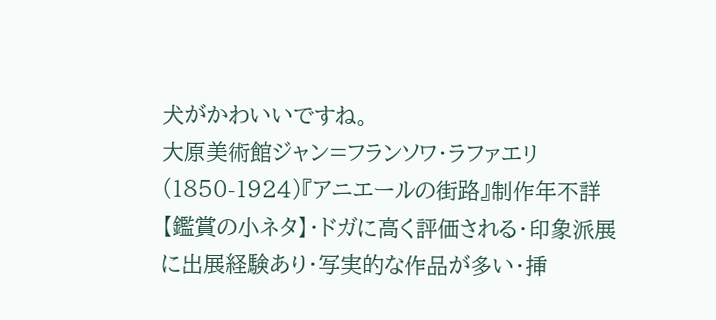犬がかわいいですね。
大原美術館ジャン=フランソワ・ラファエリ(1850-1924)『アニエールの街路』制作年不詳
【鑑賞の小ネタ】・ドガに高く評価される・印象派展に出展経験あり・写実的な作品が多い・挿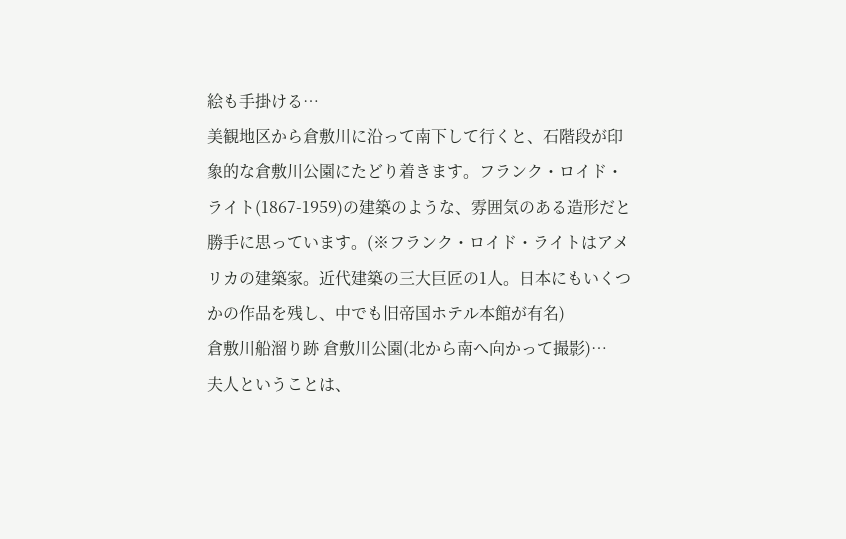絵も手掛ける…
美観地区から倉敷川に沿って南下して行くと、石階段が印象的な倉敷川公園にたどり着きます。フランク・ロイド・ライト(1867-1959)の建築のような、雰囲気のある造形だと勝手に思っています。(※フランク・ロイド・ライトはアメリカの建築家。近代建築の三大巨匠の1人。日本にもいくつかの作品を残し、中でも旧帝国ホテル本館が有名)
倉敷川船溜り跡 倉敷川公園(北から南へ向かって撮影)…
夫人ということは、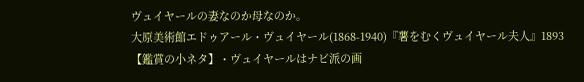ヴュイヤールの妻なのか母なのか。
大原美術館エドゥアール・ヴュイヤール(1868-1940)『薯をむくヴュイヤール夫人』1893
【鑑賞の小ネタ】・ヴュイヤールはナビ派の画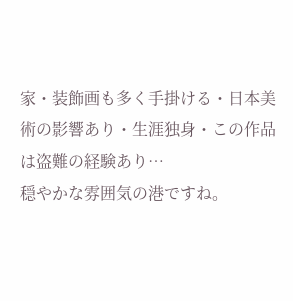家・装飾画も多く手掛ける・日本美術の影響あり・生涯独身・この作品は盗難の経験あり…
穏やかな雰囲気の港ですね。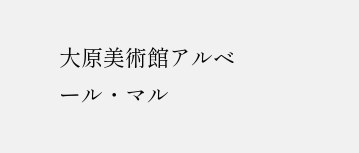大原美術館アルベール・マル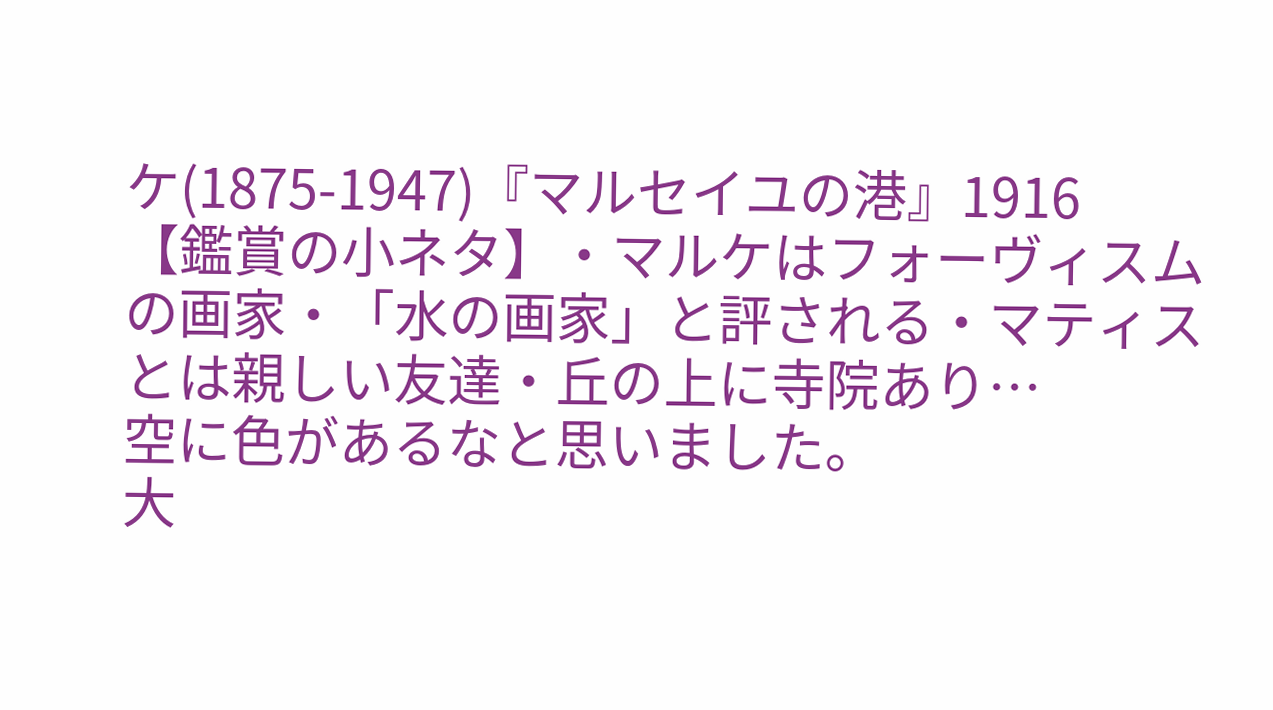ケ(1875-1947)『マルセイユの港』1916
【鑑賞の小ネタ】・マルケはフォーヴィスムの画家・「水の画家」と評される・マティスとは親しい友達・丘の上に寺院あり…
空に色があるなと思いました。
大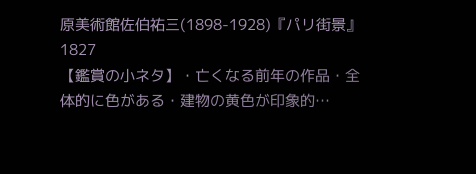原美術館佐伯祐三(1898-1928)『パリ街景』1827
【鑑賞の小ネタ】・亡くなる前年の作品・全体的に色がある・建物の黄色が印象的…